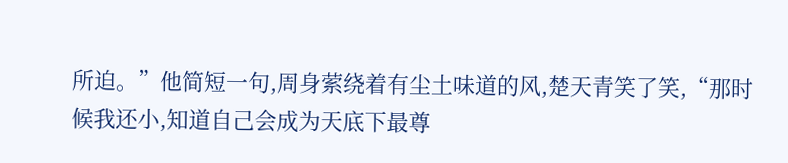所迫。”他简短一句,周身萦绕着有尘土味道的风,楚天青笑了笑,“那时候我还小,知道自己会成为天底下最尊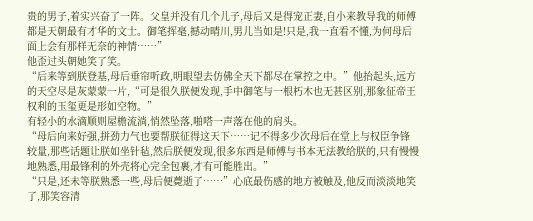贵的男子,着实兴奋了一阵。父皇并没有几个儿子,母后又是得宠正妻,自小来教导我的师傅都是天朝最有才华的文士。御笔挥毫,撼动晴川,男儿当如是!只是,我一直看不懂,为何母后面上会有那样无奈的神情……”
他歪过头朝她笑了笑。
“后来等到朕登基,母后垂帘听政,明眼望去仿佛全天下都尽在掌控之中。”他抬起头,远方的天空尽是灰蒙蒙一片,“可是很久朕便发现,手中御笔与一根朽木也无甚区别,那象征帝王权利的玉玺更是形如空物。”
有轻小的水滴顺则屋檐流淌,悄然坠落,啪嗒一声落在他的肩头。
“母后向来好强,拼劲力气也要帮朕征得这天下……记不得多少次母后在堂上与权臣争锋较量,那些话题让朕如坐针毡,然后朕便发现,很多东西是师傅与书本无法教给朕的,只有慢慢地熟悉,用最锋利的外壳将心完全包裹,才有可能胜出。”
“只是,还未等朕熟悉一些,母后便薨逝了……”心底最伤感的地方被触及,他反而淡淡地笑了,那笑容清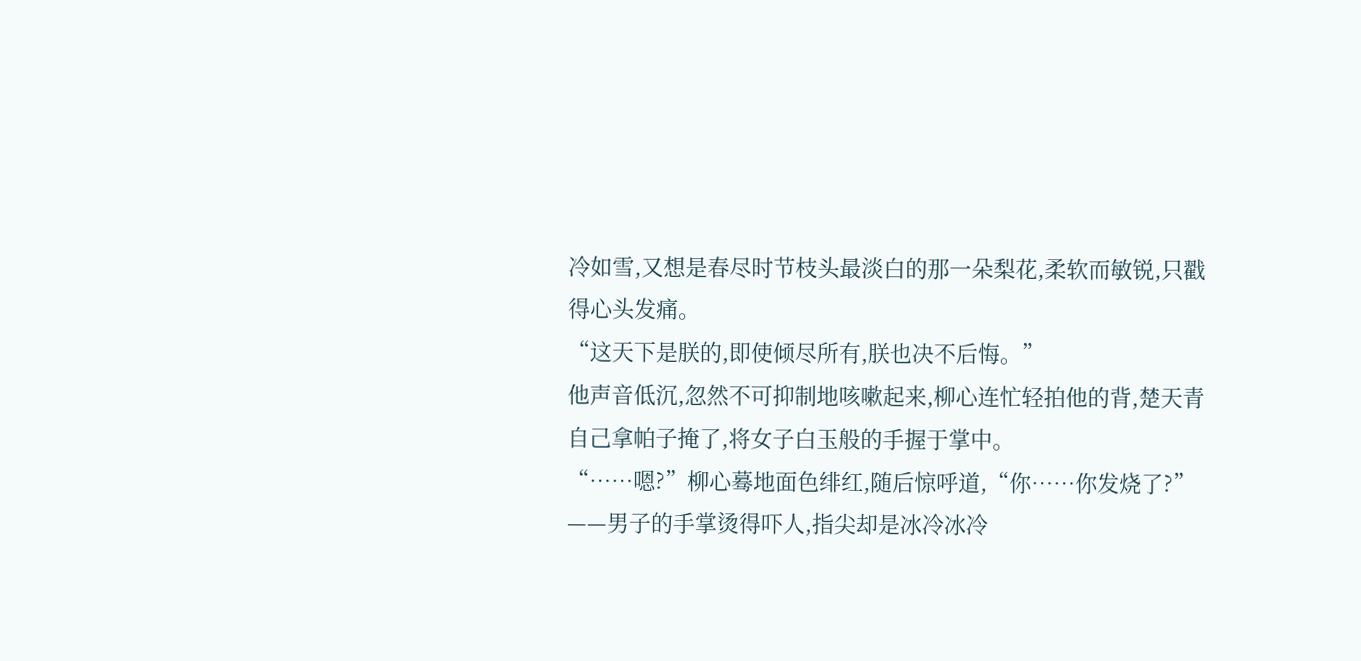冷如雪,又想是春尽时节枝头最淡白的那一朵梨花,柔软而敏锐,只戳得心头发痛。
“这天下是朕的,即使倾尽所有,朕也决不后悔。”
他声音低沉,忽然不可抑制地咳嗽起来,柳心连忙轻拍他的背,楚天青自己拿帕子掩了,将女子白玉般的手握于掌中。
“……嗯?”柳心蓦地面色绯红,随后惊呼道,“你……你发烧了?”
——男子的手掌烫得吓人,指尖却是冰冷冰冷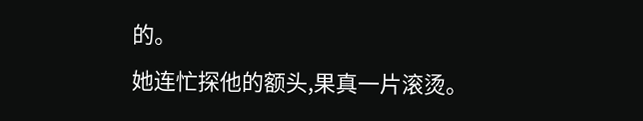的。
她连忙探他的额头,果真一片滚烫。